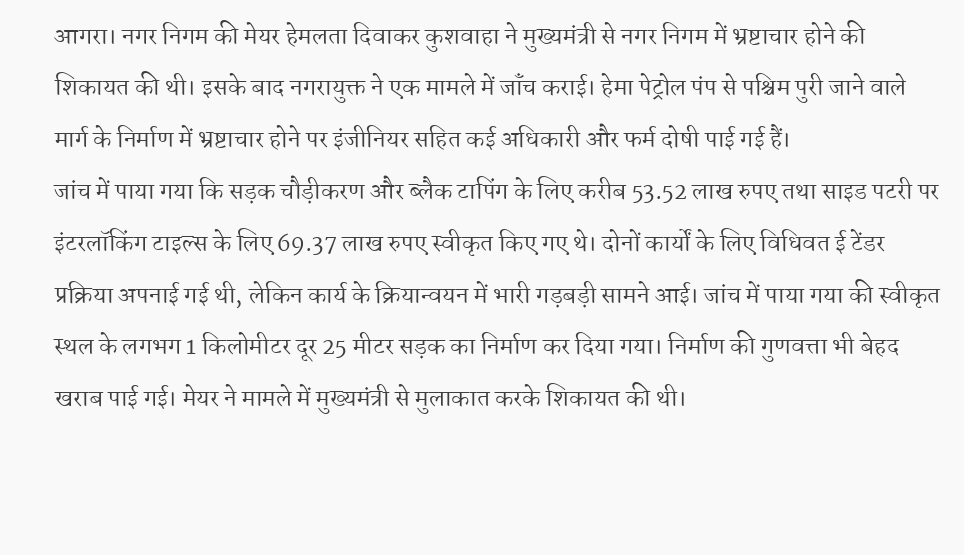आगरा। नगर निगम की मेयर हेमलता दिवाकर कुशवाहा ने मुख्यमंत्री से नगर निगम में भ्रष्टाचार होने की शिकायत की थी। इसके बाद नगरायुक्त ने एक मामले में जॉंच कराई। हेमा पेट्रोल पंप से पश्चिम पुरी जाने वाले मार्ग के निर्माण में भ्रष्टाचार होने पर इंजीनियर सहित कई अधिकारी और फर्म दोषी पाई गई हैं।
जांच में पाया गया कि सड़क चौड़ीकरण और ब्लैक टापिंग के लिए करीब 53.52 लाख रुपए तथा साइड पटरी पर इंटरलॉकिंग टाइल्स के लिए 69.37 लाख रुपए स्वीकृत किए गए थे। दोनों कार्यों के लिए विधिवत ई टेंडर प्रक्रिया अपनाई गई थी, लेकिन कार्य के क्रियान्वयन में भारी गड़बड़ी सामने आई। जांच में पाया गया की स्वीकृत स्थल के लगभग 1 किलोमीटर दूर 25 मीटर सड़क का निर्माण कर दिया गया। निर्माण की गुणवत्ता भी बेहद खराब पाई गई। मेयर ने मामले में मुख्यमंत्री से मुलाकात करके शिकायत की थी।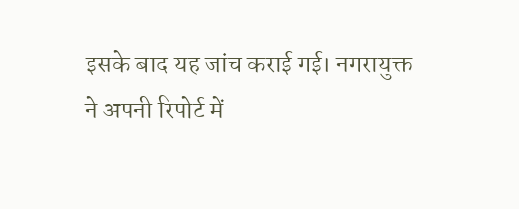इसके बाद यह जांच कराई गई। नगरायुक्त ने अपनी रिपोर्ट में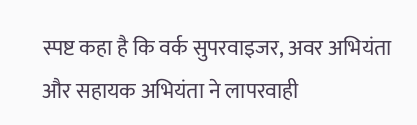स्पष्ट कहा है कि वर्क सुपरवाइजर, अवर अभियंता और सहायक अभियंता ने लापरवाही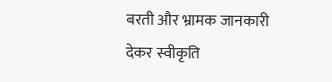बरती और भ्रामक जानकारी देकर स्वीकृति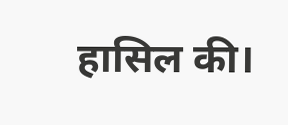हासिल की।